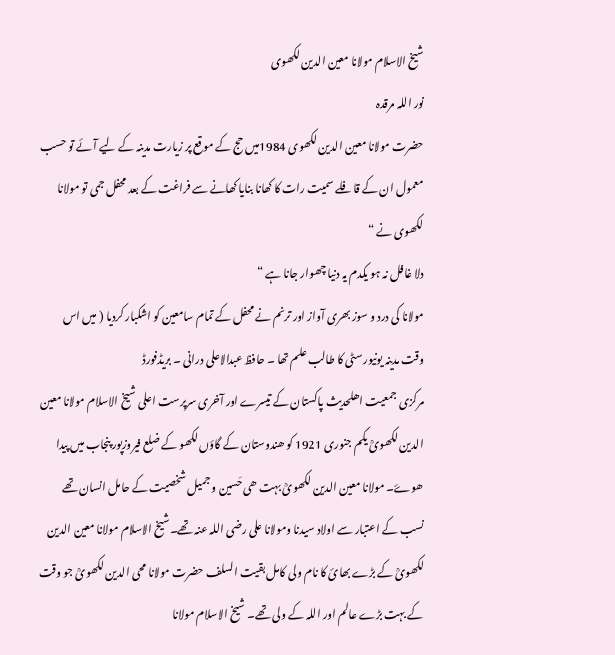شیخ الاسلام مولانا معین الدین لکھوی
نور اللہ مرقدہ
حضرت مولانا معین الدین لکھوی 1984میں حج کے موقع پر زیارت مدینہ کے لیے آئے تو حسب معمول ان کے قافلے سمیت رات کا کھانا بنایا کھانے سے فراغت کے بعد محفل جمی تو مولانا لکھوی نے “
دلا غافل نہ ہو یکدم یہ دنیا چھوار جانا ہے “
مولانا کی درد و سوز بھری آواز اور ترنم نے محفل کے تمام سامعین کو اشکبار کردیا ( میں اس وقت مدینہ یونیورسٹی کا طالب علم تھا ۔ حافظ عبدالاعلی درانی ۔ بریڈفورڈ
مرکزی جمعیت اھلحدیث پاکستان کے تیسرے اور آخری سرپرست اعلی شیخ الاسلام مولانا معین الدین لکھویؒ یکم جنوری 1921 کو ھندوستان کے گاؤں لکھو کے ضلع فیروزپور پنجاب میں پیدا ھوۓ۔ مولانا معین الدین لکھویؒ بہت ھی حَسین و جمیل شخصیت کے حامل انسان تھے نسب کے اعتبار سے اولاد سیدنا ومولانا علی رضی اللہ عنہ تھے۔شیخ الاسلام مولانا معین الدین لکھویؒ کے بڑے بھائ کا نام ولی کامل بقیت السلف حضرت مولانا محی الدین لکھویؒ جو وقت کے بہت بڑے عالم اور اللہ کے ولی تھے۔ شیخ الاسلام مولانا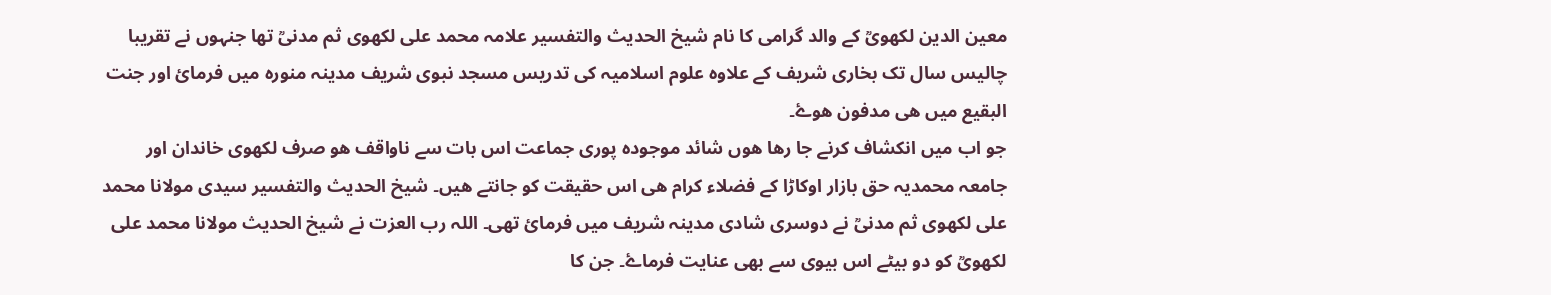معین الدین لکھویؒ کے والد گرامی کا نام شیخ الحدیث والتفسیر علامہ محمد علی لکھوی ثم مدنیؒ تھا جنہوں نے تقریبا چالیس سال تک بخاری شریف کے علاوہ علوم اسلامیہ کی تدریس مسجد نبوی شریف مدینہ منورہ میں فرمائ اور جنت البقیع میں ھی مدفون ھوۓ۔
جو اب میں انکشاف کرنے جا رھا ھوں شائد موجودہ پوری جماعت اس بات سے ناواقف ھو صرف لکھوی خاندان اور جامعہ محمدیہ حق بازار اوکاڑا کے فضلاء کرام ھی اس حقیقت کو جانتے ھیں۔ شیخ الحدیث والتفسیر سیدی مولانا محمد علی لکھوی ثم مدنیؒ نے دوسری شادی مدینہ شریف میں فرمائ تھی۔ اللہ رب العزت نے شیخ الحدیث مولانا محمد علی لکھویؒ کو دو بیٹے اس بیوی سے بھی عنایت فرماۓ۔ جن کا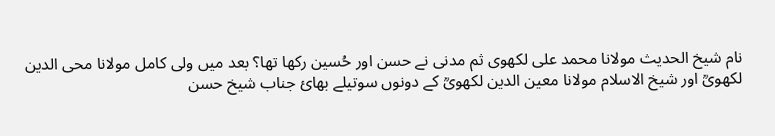نام شیخ الحدیث مولانا محمد علی لکھوی ثم مدنی نے حسن اور حُسین رکھا تھا؟ بعد میں ولی کامل مولانا محی الدین لکھویؒ اور شیخ الاسلام مولانا معین الدین لکھویؒ کے دونوں سوتیلے بھائ جناب شیخ حسن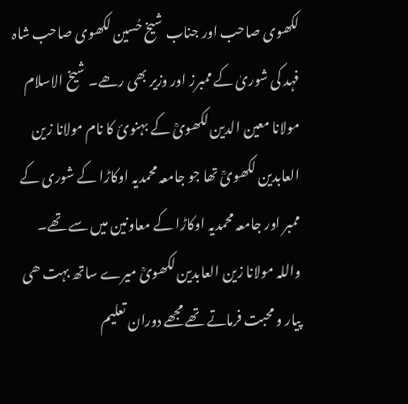لکھوی صاحب اور جناب شیخ حُسین لکھوی صاحب شاہ فہد کی شوریٰ کے ممبرز اور وزیر بھی رھے۔ شیخ الاسلام مولانا معین الدین لکھویؒ کے بہنوئ کا نام مولانا زین العابدین لکھویؒ تھا جو جامعہ محمدیہ اوکاڑا کے شوری کے ممبر اور جامعہ محمدیہ اوکاڑا کے معاونین میں سے تھے۔ واللہ مولانا زین العابدین لکھویؒ میرے ساتھ بہت ھی پیار و محبت فرماتے تھے مجھے دوران تعلیم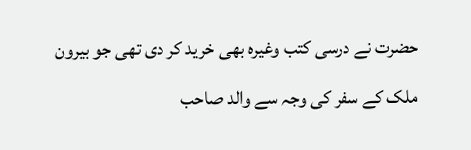حضرت نے درسی کتب وغیرہ بھی خرید کر دی تھی جو بیرون ملک کے سفر کی وجہ سے والد صاحب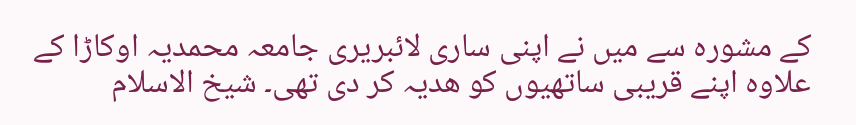کے مشورہ سے میں نے اپنی ساری لائبریری جامعہ محمدیہ اوکاڑا کے علاوہ اپنے قریبی ساتھیوں کو ھدیہ کر دی تھی۔ شیخ الاسلام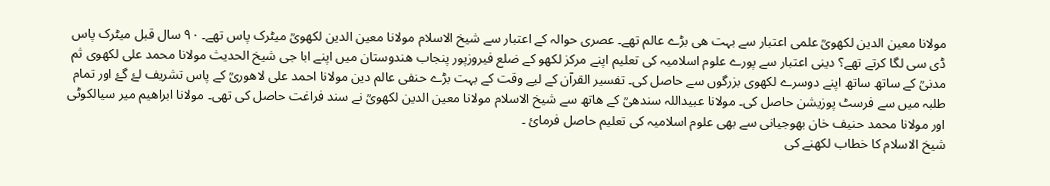مولانا معین الدین لکھویؒ علمی اعتبار سے بہت ھی بڑے عالم تھے۔ عصری حوالہ کے اعتبار سے شیخ الاسلام مولانا معین الدین لکھویؒ میٹرک پاس تھے۔ ۹۰ سال قبل میٹرک پاس ڈی سی لگا کرتے تھے؟ دینی اعتبار سے پورے علوم اسلامیہ کی تعلیم اپنے مرکز لکھو کے ضلع فیروزپور پنجاب ھندوستان میں اپنے ابا جی شیخ الحدیث مولانا محمد علی لکھوی ثم مدنیؒ کے ساتھ ساتھ اپنے دوسرے لکھوی بزرگوں سے حاصل کی۔ تفسیر القرآن کے لیے وقت کے بہت بڑے حنفی عالم دین مولانا احمد علی لاھوریؒ کے پاس تشریف لۓ گۓ اور تمام طلبہ میں سے فرسٹ پوزیشن حاصل کی۔ مولانا عبیداللہ سندھیؒ کے ھاتھ سے شیخ الاسلام مولانا معین الدین لکھویؒ نے سند فراغت حاصل کی تھی۔ مولانا ابراھیم میر سیالکوٹی اور مولانا محمد حنیف خان بھوجیانی سے بھی علوم اسلامیہ کی تعلیم حاصل فرمائ ۔
شیخ الاسلام کا خطاب لکھنے کی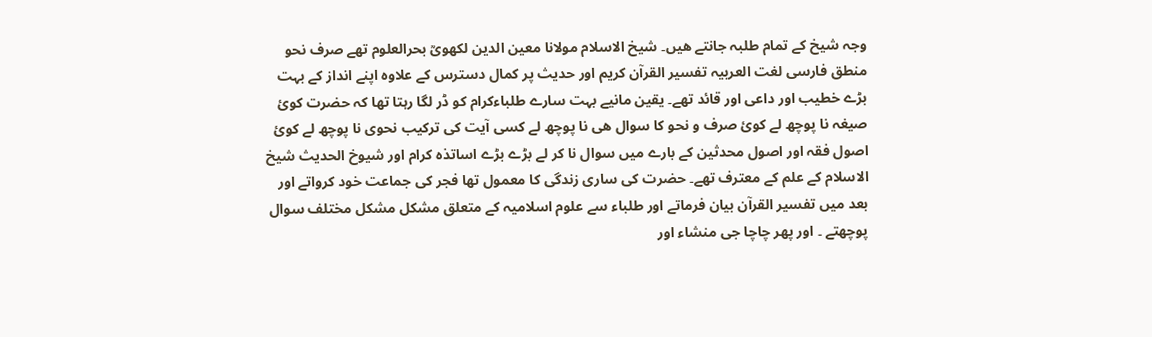وجہ شیخ کے تمام طلبہ جانتے ھیں۔ شیخ الاسلام مولانا معین الدین لکھویؒ بحرالعلوم تھے صرف نحو منطق فارسی لغت العربیہ تفسیر القرآن کریم اور حدیث پر کمال دسترس کے علاوہ اپنے انداز کے بہت بڑے خطیب اور داعی اور قائد تھے۔ یقین مانیے بہت سارے طلباءکرام کو ڈر لگا رہتا تھا کہ حضرت کوئ صیغہ نا پوچھ لے کوئ صرف و نحو کا سوال ھی نا پوچھ لے کسی آیت کی ترکیب نحوی نا پوچھ لے کوئ اصول فقہ اور اصول محدثین کے بارے میں سوال نا کر لے بڑے بڑے اساتذہ کرام اور شیوخ الحدیث شیخ الاسلام کے علم کے معترف تھے۔ حضرت کی ساری زندگی کا معمول تھا فجر کی جماعت خود کرواتے اور بعد میں تفسیر القرآن بیان فرماتے اور طلباء سے علوم اسلامیہ کے متعلق مشکل مشکل مختلف سوال پوچھتے ۔ اور پھر چاچا جی منشاء اور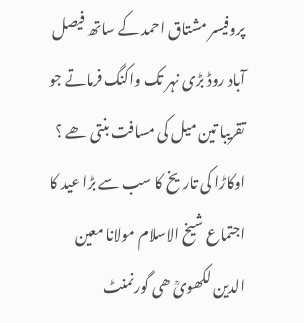پروفیسر مشتاق احمد کے ساتھ فیصل آباد روڈ بڑی نہر تک واکنگ فرماتے جو تقریبا تین میل کی مسافت بنتی ھے ؟ اوکاڑا کی تاریخ کا سب سے بڑا عید کا اجتماع شیخ الاسلام مولانا معین الدین لکھویؒ ھی گورنمنٹ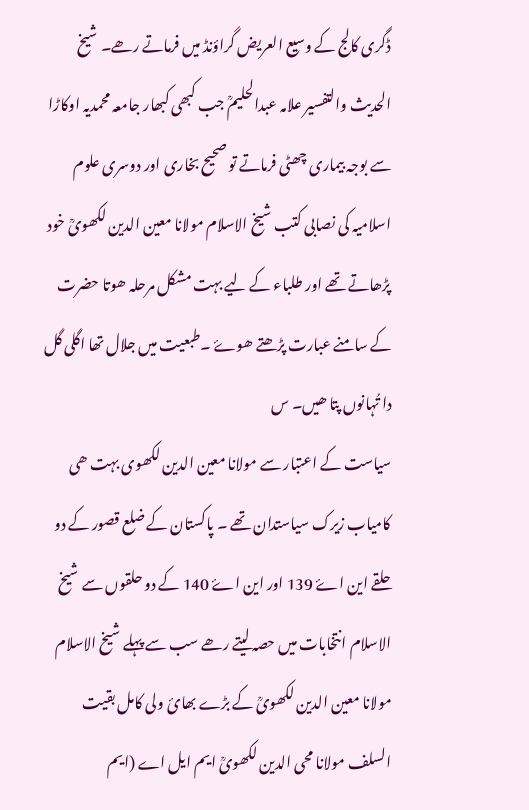ڈگری کالج کے وسیع العریض گراؤنڈ میں فرماتے رھے۔ شیخ الحدیث والتفسیر علامہ عبدالحلیمؒ جب کبھی کبھار جامعہ محمدیہ اوکاڑا سے بوجہ بیماری چھٹی فرماتے تو صحیح بخاری اور دوسری علوم اسلامیہ کی نصابی کتب شیخ الاسلام مولانا معین الدین لکھویؒ خود پڑھاتے تھے اور طلباء کے لیے بہت مشکل مرحلہ ھوتا حضرت کے سامنے عبارت پڑھتے ھوۓ ۔طبعیت میں جلال تھا اگلی گل دا تُہانوں پتا ھیں۔ س
سیاست کے اعتبار سے مولانا معین الدین لکھوی بہت ھی کامیاب زیرک سیاستدان تھے ۔ پاکستان کے ضلع قصور کے دو حلقے این اۓ 139 اور این اۓ 140 کے دو حلقوں سے شیخ الاسلام انتخابات میں حصہ لیتے رھے سب سے پہلے شیخ الاسلام مولانا معین الدین لکھویؒ کے بڑے بھائ ولی کامل بقیت السلف مولانا محی الدین لکھویؒ ایم ایل اے (ایم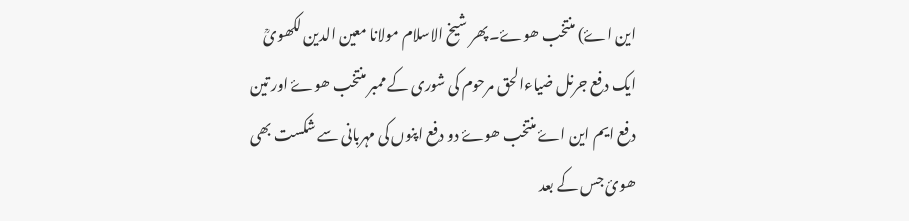این اۓ) منتخب ھوۓ۔ پھر شیخ الاسلام مولانا معین الدین لکھویؒ ایک دفع جرنل ضیاءالحق مرحوم کی شوری کے ممبر منتخب ھوۓ اور تین دفع ایم این اۓ منتخب ھوۓ دو دفع اپنوں کی مہربانی سے شکست بھی ھوئ جس کے بعد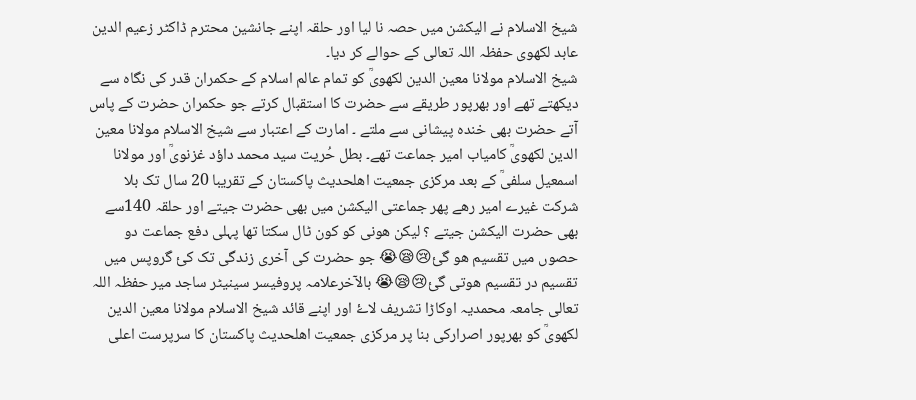شیخ الاسلام نے الیکشن میں حصہ نا لیا اور حلقہ اپنے جانشین محترم ڈاکٹر زعیم الدین عابد لکھوی حفظہ اللہ تعالی کے حوالے کر دیا۔
شیخ الاسلام مولانا معین الدین لکھویؒ کو تمام عالم اسلام کے حکمران قدر کی نگاہ سے دیکھتے تھے اور بھرپور طریقے سے حضرت کا استقبال کرتے جو حکمران حضرت کے پاس آتے حضرت بھی خندہ پیشانی سے ملتے ۔ امارت کے اعتبار سے شیخ الاسلام مولانا معین الدین لکھویؒ کامیاب امیر جماعت تھے۔ بطل حُریت سید محمد داؤد غزنویؒ اور مولانا اسمعیل سلفیؒ کے بعد مرکزی جمعیت اھلحدیث پاکستان کے تقریبا 20 سال تک بلا شرکت غیرے امیر رھے پھر جماعتی الیکشن میں بھی حضرت جیتے اور حلقہ 140سے بھی حضرت الیکشن جیتے ؟ لیکن ھونی کو کون ٹال سکتا تھا پہلی دفع جماعت دو حصوں میں تقسیم ھو گئ😢😪😭 جو حضرت کی آخری زندگی تک کئ گروپس میں تقسیم در تقسیم ھوتی گئ😢😪😭 بالآخرعلامہ پروفیسر سینیٹر ساجد میر حفظہ اللہ تعالی جامعہ محمدیہ اوکاڑا تشریف لاۓ اور اپنے قائد شیخ الاسلام مولانا معین الدین لکھویؒ کو بھرپور اصرارکی بنا پر مرکزی جمعیت اھلحدیث پاکستان کا سرپرست اعلی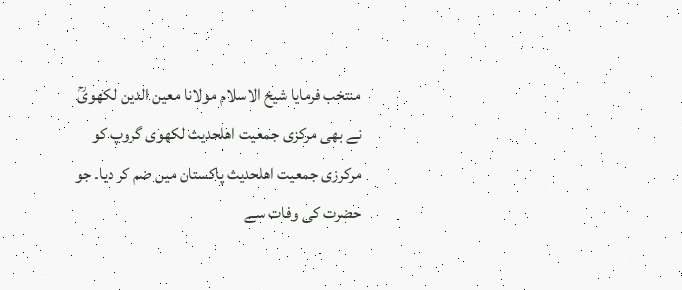منتخب فرمایا شیخ الاسلام مولانا معین الدین لکھویؒ نے بھی مرکزی جمعیت اھلحدیث لکھوی گروپ کو مرکرزی جمعیت اھلحدیث پاکستان میں ضم کر دیا۔ جو حضرت کی وفات سے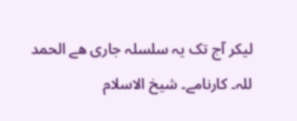لیکر آج تک یہ سلسلہ جاری ھے الحمد للہ۔ کارنامے۔ شیخ الاسلام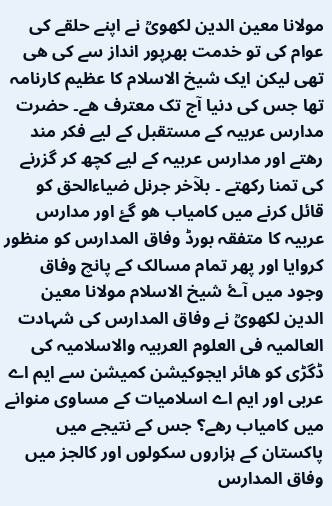مولانا معین الدین لکھویؒ نے اپنے حلقے کی عوام کی تو خدمت بھرپور انداز سے کی ھی تھی لیکن ایک شیخ الاسلام کا عظیم کارنامہ تھا جس کی دنیا آج تک معترف ھے۔ حضرت مدارس عربیہ کے مستقبل کے لیے فکر مند رھتے اور مدارس عربیہ کے لیے کچھ کر گزرنے کی تمنا رکھتے ۔ بلآخر جرنل ضیاءالحق کو قائل کرنے میں کامیاب ھو گۓ اور مدارس عربیہ کا متفقہ بورڈ وفاق المدارس کو منظور کروایا اور پھر تمام مسالک کے پانچ وفاق وجود میں آۓ شیخ الاسلام مولانا معین الدین لکھویؒ نے وفاق المدارس کی شہادت العالمیہ فی العلوم العربیہ والاسلامیہ کی ڈگڑی کو ھائر ایجوکیشن کمیشن سے ایم اے عربی اور ایم اے اسلامیات کے مساوی منوانے میں کامیاب رھے؟ جس کے نتیجے میں پاکستان کے ہزاروں سکولوں اور کالجز میں وفاق المدارس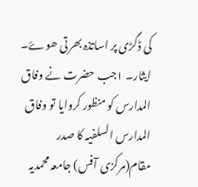کی ڈگڑی پر اساتذہ بھرتی ھوۓ۔ ایثار۔ ۱جب حضرت نے وفاق المدارس کو منظور کروایا تو وفاق المدارس السلفیہ کا صدر مقام(مرکزی آفس) جامعہ محمدیہ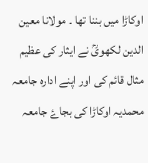اوکاڑا میں بننا تھا ۔ مولانا معین الدین لکھویؒ نے ایثار کی عظیم مثال قائم کی اور اپنے ادارہ جامعہ محمدیہ اوکاڑا کی بجاۓ جامعہ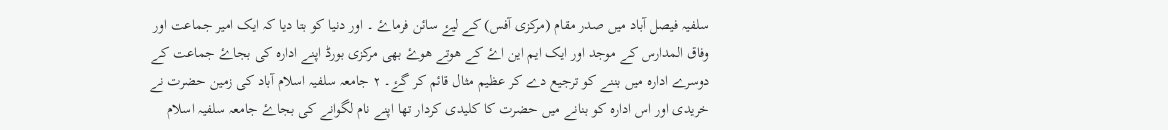سلفیہ فیصل آباد میں صدر مقام (مرکزی آفس) کے لیۓ سائن فرماۓ ۔ اور دنیا کو بتا دیا کہ ایک امیر جماعت اور وفاق المدارس کے موجد اور ایک ایم این اۓ کے ھوتے ھوۓ بھی مرکزی بورڈ اپنے ادارہ کی بجاۓ جماعت کے دوسرے ادارہ میں بننے کو ترجیع دے کر عظیم مثال قائم کر گۓ۔ ۲ جامعہ سلفیہ اسلام آباد کی زمین حضرت نے خریدی اور اس ادارہ کو بنانے میں حضرت کا کلیدی کردار تھا اپنے نام لگوانے کی بجاۓ جامعہ سلفیہ اسلام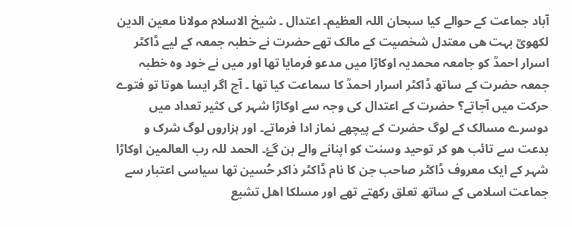آباد جماعت کے حوالے کیا سبحان اللہ العظیم۔ اعتدال ۔ شیخ الاسلام مولانا معین الدین لکھویؒ بہت ھی معتدل شخصیت کے مالک تھے حضرت نے خطبہ جمعہ کے لیے ڈاکٹر اسرار احمدؒ کو جامعہ محمدیہ اوکاڑا میں مدعو فرمایا تھا اور میں نے خود وہ خطبہ جمعہ حضرت کے ساتھ ڈاکٹر اسرار احمدؒ کا سماعت کیا تھا ۔ آج اگر ایسا ھوتا تو فتوے حرکت میں آجاتے؟ حضرت کے اعتدال کی وجہ سے اوکاڑا شہر کی کثیر تعداد میں دوسرے مسالک کے لوگ حضرت کے پیچھے نماز ادا فرماتے۔ اور ہزاروں لوگ شرک و بدعت سے تائب ھو کر توحید وسنت کو اپنانے والے بن گۓ۔ الحمد للہ رب العالمین اوکاڑا شہر کے ایک معروف ڈاکٹر صاحب جن کا نام ڈاکٹر ذاکر حُسین تھا سیاسی اعتبار سے جماعت اسلامی کے ساتھ تعلق رکھتے تھے اور مسلکا اھل تشیع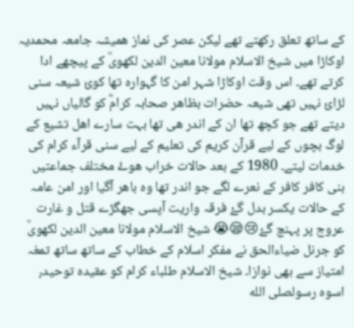کے ساتھ تعلق رکھتے تھے لیکن عصر کی نماز ھمیشہ جامعہ محمدیہ اوکاڑا میں شیخ الاسلام مولانا معین الدین لکھویؒ کے پیچھے ادا کرتے تھے۔ اس وقت اوکاڑا شہر امن کا گہوارہ تھا کوئ شیعہ سنی لڑائ نہیں تھی شیعہ حضرات بظاھر صحابہ کرامؓ کو گالیاں نہیں دیتے تھے جو کچھ تھا ان کے اندر ھی تھا بہت سارے اھل تشیع کے لوگ بچوں کے لیے قرآن کریم کی تعلیم کے لیے سنی قرآء کرام کی خدمات لیتے۔ 1980 کے بعد حالات خراب ھوۓ مختلف جماعتیں بنی کافر کافر کے نعرے لگے جو اندر تھا وہ باھر آگیا اور امن عامہ کے حالات یکسر بدل گۓ فرقہ واریت آپسی جھگڑے قتل و غارت عروج پر پہنچ گۓ😢😪😭 شیخ الاسلام مولانا معین الدین لکھویؒ کو جرنل ضیاءالحق نے مفکر اسلام کے خطاب کے ساتھ ساتھ تمغہ امتیاز سے بھی نوازا۔ شیخ الاسلام طلباء کرام کو عقیدہ توحید٫ اسوہ رسولصلى الله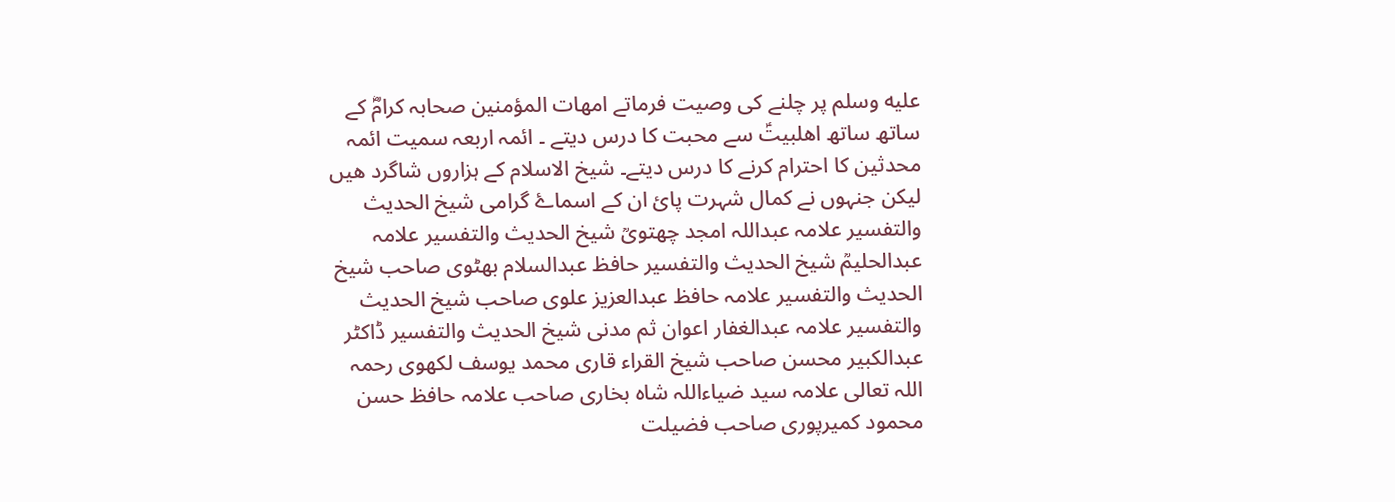عليه وسلم پر چلنے کی وصیت فرماتے امھات المؤمنین صحابہ کرامؓ کے ساتھ ساتھ اھلبیتؑ سے محبت کا درس دیتے ۔ ائمہ اربعہ سمیت ائمہ محدثین کا احترام کرنے کا درس دیتے۔ شیخ الاسلام کے ہزاروں شاگرد ھیں لیکن جنہوں نے کمال شہرت پائ ان کے اسماۓ گرامی شیخ الحدیث والتفسیر علامہ عبداللہ امجد چھتویؒ شیخ الحدیث والتفسیر علامہ عبدالحلیمؒ شیخ الحدیث والتفسیر حافظ عبدالسلام بھٹوی صاحب شیخ الحدیث والتفسیر علامہ حافظ عبدالعزیز علوی صاحب شیخ الحدیث والتفسیر علامہ عبدالغفار اعوان ثم مدنی شیخ الحدیث والتفسیر ڈاکٹر عبدالکبیر محسن صاحب شیخ القراء قاری محمد یوسف لکھوی رحمہ اللہ تعالی علامہ سید ضیاءاللہ شاہ بخاری صاحب علامہ حافظ حسن محمود کمیرپوری صاحب فضیلت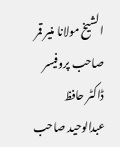الشیخ مولانا منیر قمر صاحب پروفیسر ڈاکٹر حافظ عبدالوحید صاحب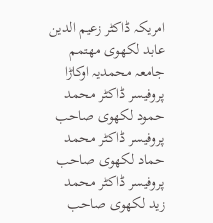امریکہ ڈاکٹر زعیم الدین عابد لکھوی مھتمم جامعہ محمدیہ اوکاڑا پروفیسر ڈاکٹر محمد حمود لکھوی صاحب پروفیسر ڈاکٹر محمد حماد لکھوی صاحب پروفیسر ڈاکٹر محمد زید لکھوی صاحب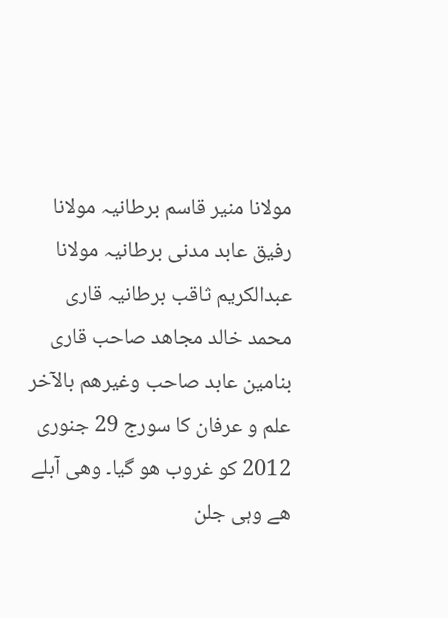مولانا منیر قاسم برطانیہ مولانا رفیق عابد مدنی برطانیہ مولانا عبدالکریم ثاقب برطانیہ قاری محمد خالد مجاھد صاحب قاری بنامین عابد صاحب وغیرھم بالآخر علم و عرفان کا سورج 29 جنوری 2012 کو غروب ھو گیا۔ وھی آبلے ھے وہی جلن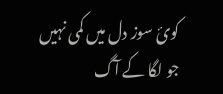کوئ سوز دل میں کمی نہیں جو لگا کے آگ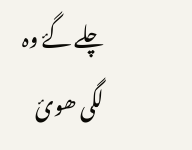چلے گۓ وہ لگی ھوئ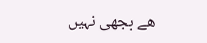ھے بجھی نہیں